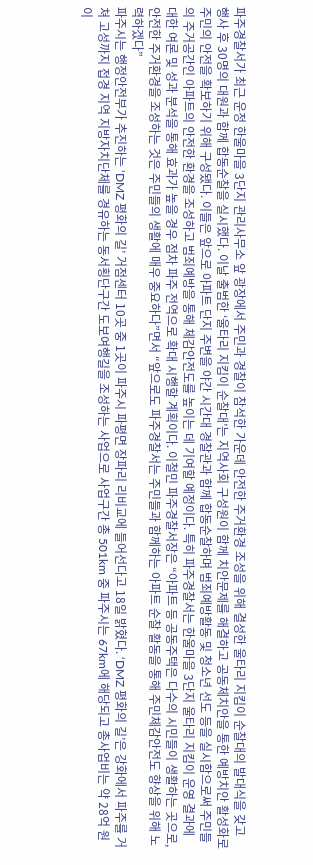파주경찰서가 최근 운정 한울마을 3단지 관리사무소 앞 광장에서 주민과 경찰이 참석한 가운데 안전한 주거환경 조성을 위해 결성한 울타리 지킴이 순찰대의 발대식을 갖고 행사 후 30명의 대원과 함께 합동순찰을 실시했다. 이날 출범한 ‘울타리 지킴이 순찰대’는 지역사회 구성원이 함께 치안문제를 해결하고 공동체치안을 통한 예방치안 활성화로 주민의 안전을 확보하기 위해 구성됐다. 이들은 앞으로 아파트 단지 주변을 야간 시간대 경찰관과 함께 합동순찰하며 범죄예방활동 및 청소년 선도 등을 실시함으로써 주민들의 주거공간인 아파트의 안전한 환경을 조성하고 범죄예방을 통해 체감안전도를 높이는 데 기여할 예정이다. 특히 파주경찰서는 한울마을 3단지 울타리 지킴이 운영 결과에 대한 여론 및 성과 분석을 통해 효과가 높을 경우 점차 파주 전역으로 확대 시행할 계획이다. 이철민 파주경찰서장은 “아파트 등 공동주택은 다수의 시민들이 생활하는 곳으로, 안전한 주거환경을 조성하는 것은 주민들의 생활에 매우 중요하다”면서 “앞으로도 파주경찰서는 주민들과 함께하는 아파트 순찰 활동을 통해 주민체감안전도 향상을 위해 노력하겠다”
파주시는 행정안전부가 추진하는 ‘DMZ 평화의 길’ 거점센터 10곳 중 1곳이 파주시 파평면 장파리 리비교에 들어선다고 18일 밝혔다. ‘DMZ 평화의 길’은 강화에서 파주를 거쳐 고성까지 접경 지역 지방자치단체를 경유하는 동서횡단구간 도보여행길을 조성하는 사업으로 사업구간 총 501km 중 파주시는 67km에 해당되고 총사업비는 약 28억 원이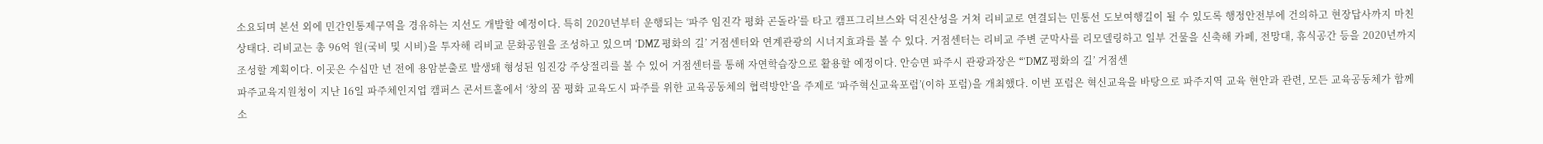소요되며 본선 외에 민간인통제구역을 경유하는 지선도 개발할 예정이다. 특히 2020년부터 운행되는 ‘파주 임진각 평화 곤돌라’를 타고 캠프그리브스와 덕진산성을 거쳐 리비교로 연결되는 민통선 도보여행길이 될 수 있도록 행정안전부에 건의하고 현장답사까지 마친 상태다. 리비교는 총 96억 원(국비 및 시비)을 투자해 리비교 문화공원을 조성하고 있으며 ‘DMZ 평화의 길’ 거점센터와 연계관광의 시너지효과를 볼 수 있다. 거점센터는 리비교 주변 군막사를 리모델링하고 일부 건물을 신축해 카페, 전망대, 휴식공간 등을 2020년까지 조성할 계획이다. 이곳은 수십만 년 전에 용암분출로 발생돼 형성된 임진강 주상절리를 볼 수 있어 거점센터를 통해 자연학습장으로 활용할 예정이다. 안승면 파주시 관광과장은 “‘DMZ 평화의 길’ 거점센
파주교육지원청이 지난 16일 파주체인지업 캠퍼스 콘서트홀에서 ‘창의 꿈 평화 교육도시 파주를 위한 교육공동체의 협력방안’을 주제로 ‘파주혁신교육포럼’(이하 포럼)을 개최했다. 이번 포럼은 혁신교육을 바탕으로 파주지역 교육 현안과 관련, 모든 교육공동체가 함께 소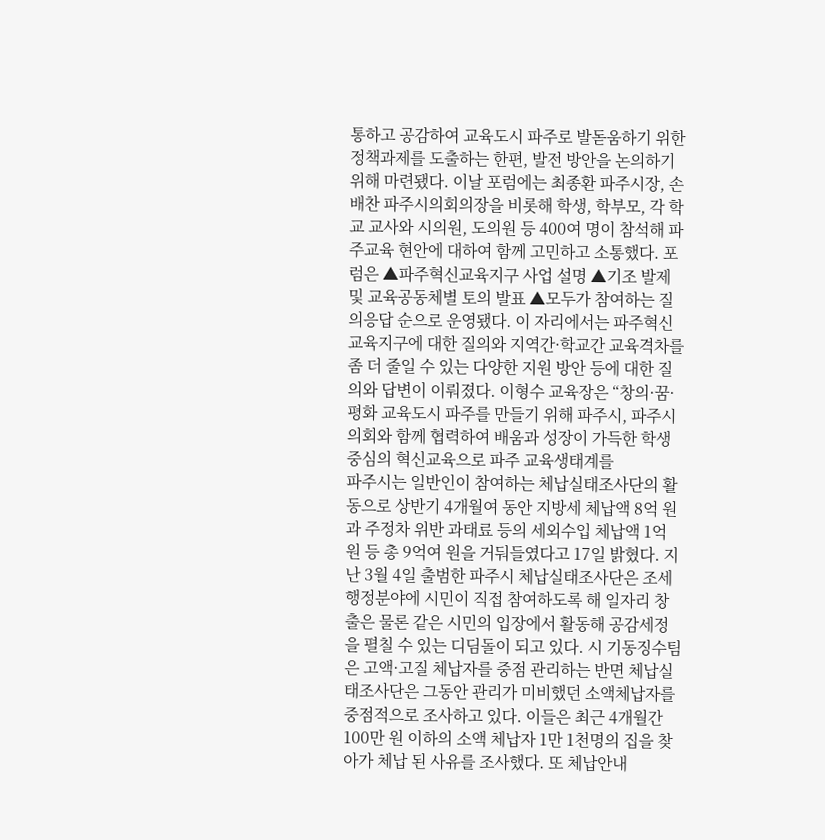통하고 공감하여 교육도시 파주로 발돋움하기 위한 정책과제를 도출하는 한편, 발전 방안을 논의하기 위해 마련됐다. 이날 포럼에는 최종환 파주시장, 손배찬 파주시의회의장을 비롯해 학생, 학부모, 각 학교 교사와 시의원, 도의원 등 400여 명이 참석해 파주교육 현안에 대하여 함께 고민하고 소통했다. 포럼은 ▲파주혁신교육지구 사업 설명 ▲기조 발제 및 교육공동체별 토의 발표 ▲모두가 참여하는 질의응답 순으로 운영됐다. 이 자리에서는 파주혁신교육지구에 대한 질의와 지역간·학교간 교육격차를 좀 더 줄일 수 있는 다양한 지원 방안 등에 대한 질의와 답변이 이뤄졌다. 이형수 교육장은 “창의·꿈·평화 교육도시 파주를 만들기 위해 파주시, 파주시의회와 함께 협력하여 배움과 성장이 가득한 학생중심의 혁신교육으로 파주 교육생태계를
파주시는 일반인이 참여하는 체납실태조사단의 활동으로 상반기 4개월여 동안 지방세 체납액 8억 원과 주정차 위반 과태료 등의 세외수입 체납액 1억 원 등 총 9억여 원을 거둬들였다고 17일 밝혔다. 지난 3월 4일 출범한 파주시 체납실태조사단은 조세행정분야에 시민이 직접 참여하도록 해 일자리 창출은 물론 같은 시민의 입장에서 활동해 공감세정을 펼칠 수 있는 디딤돌이 되고 있다. 시 기동징수팀은 고액·고질 체납자를 중점 관리하는 반면 체납실태조사단은 그동안 관리가 미비했던 소액체납자를 중점적으로 조사하고 있다. 이들은 최근 4개월간 100만 원 이하의 소액 체납자 1만 1천명의 집을 찾아가 체납 된 사유를 조사했다. 또 체납안내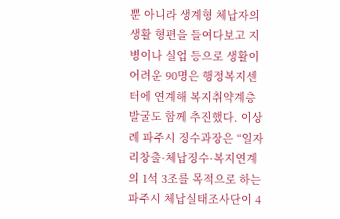뿐 아니라 생계형 체납자의 생활 형편을 들여다보고 지병이나 실업 등으로 생활이 어려운 90명은 행정복지센터에 연계해 복지취약계층 발굴도 함께 추진했다. 이상례 파주시 징수과장은 “일자리창출·체납징수·복지연계의 1석 3조를 목적으로 하는 파주시 체납실태조사단이 4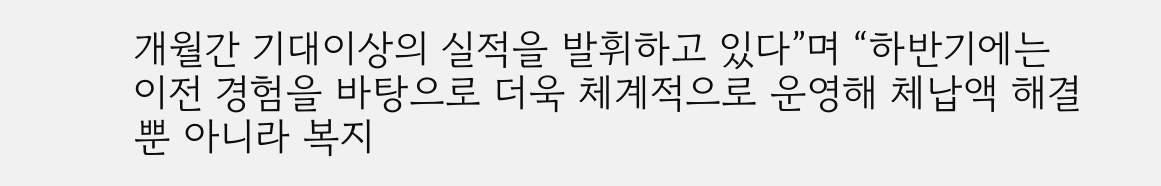개월간 기대이상의 실적을 발휘하고 있다”며 “하반기에는 이전 경험을 바탕으로 더욱 체계적으로 운영해 체납액 해결뿐 아니라 복지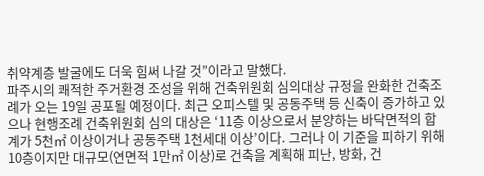취약계층 발굴에도 더욱 힘써 나갈 것”이라고 말했다.
파주시의 쾌적한 주거환경 조성을 위해 건축위원회 심의대상 규정을 완화한 건축조례가 오는 19일 공포될 예정이다. 최근 오피스텔 및 공동주택 등 신축이 증가하고 있으나 현행조례 건축위원회 심의 대상은 ‘11층 이상으로서 분양하는 바닥면적의 합계가 5천㎡ 이상이거나 공동주택 1천세대 이상’이다. 그러나 이 기준을 피하기 위해 10층이지만 대규모(연면적 1만㎡ 이상)로 건축을 계획해 피난, 방화, 건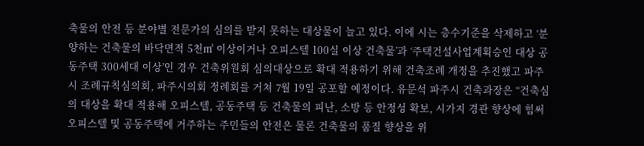축물의 안전 등 분야별 전문가의 심의를 받지 못하는 대상물이 늘고 있다. 이에 시는 층수기준을 삭제하고 ‘분양하는 건축물의 바닥면적 5천㎡ 이상이거나 오피스텔 100실 이상 건축물’과 ‘주택건설사업계획승인 대상 공동주택 300세대 이상’인 경우 건축위원회 심의대상으로 확대 적용하기 위해 건축조례 개정을 추진했고 파주시 조례규칙심의회, 파주시의회 정례회를 거쳐 7월 19일 공포할 예정이다. 유문석 파주시 건축과장은 “건축심의 대상을 확대 적용해 오피스텔, 공동주택 등 건축물의 피난, 소방 등 안정성 확보, 시가지 경관 향상에 힘써 오피스텔 및 공동주택에 거주하는 주민들의 안전은 물론 건축물의 품질 향상을 위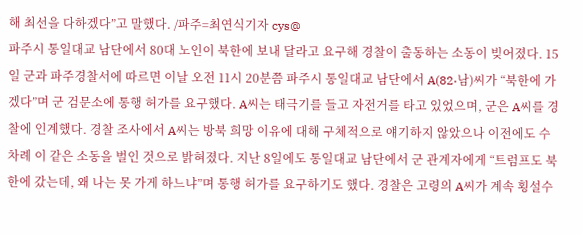해 최선을 다하겠다”고 말했다. /파주=최연식기자 cys@
파주시 통일대교 남단에서 80대 노인이 북한에 보내 달라고 요구해 경찰이 출동하는 소동이 빚어졌다. 15일 군과 파주경찰서에 따르면 이날 오전 11시 20분쯤 파주시 통일대교 남단에서 A(82·남)씨가 “북한에 가겠다”며 군 검문소에 통행 허가를 요구했다. A씨는 태극기를 들고 자전거를 타고 있었으며, 군은 A씨를 경찰에 인계했다. 경찰 조사에서 A씨는 방북 희망 이유에 대해 구체적으로 얘기하지 않았으나 이전에도 수차례 이 같은 소동을 벌인 것으로 밝혀졌다. 지난 8일에도 통일대교 남단에서 군 관계자에게 “트럼프도 북한에 갔는데, 왜 나는 못 가게 하느냐”며 통행 허가를 요구하기도 했다. 경찰은 고령의 A씨가 계속 횡설수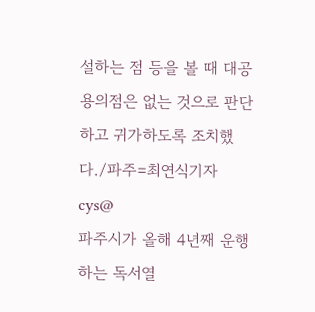설하는 점 등을 볼 때 대공 용의점은 없는 것으로 판단하고 귀가하도록 조치했다./파주=최연식기자 cys@
파주시가 올해 4년째 운행하는 독서열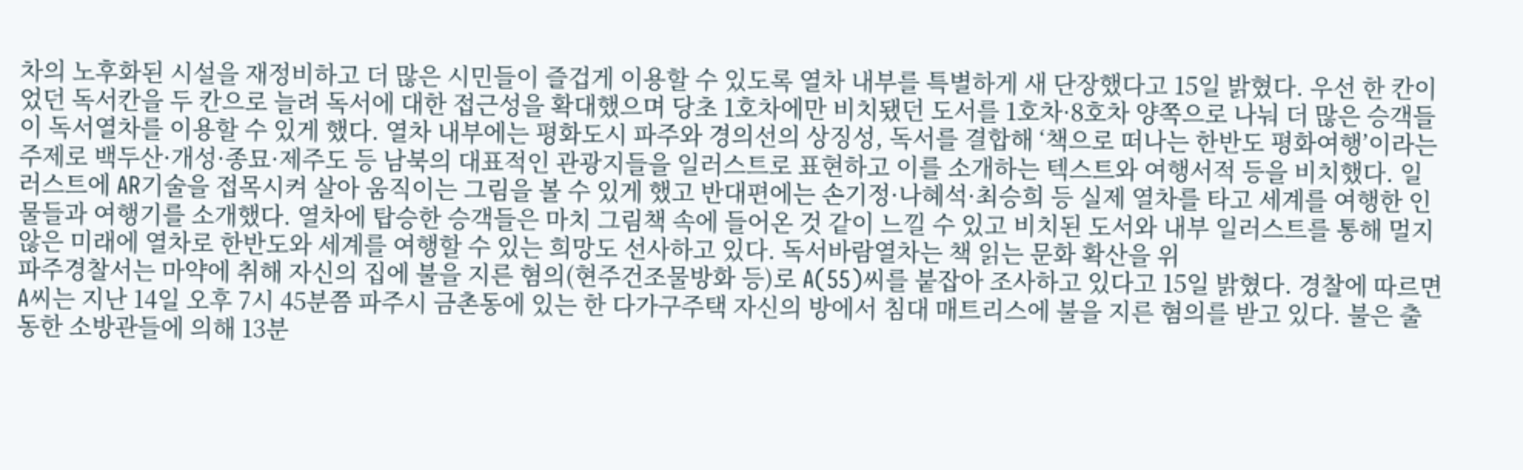차의 노후화된 시설을 재정비하고 더 많은 시민들이 즐겁게 이용할 수 있도록 열차 내부를 특별하게 새 단장했다고 15일 밝혔다. 우선 한 칸이었던 독서칸을 두 칸으로 늘려 독서에 대한 접근성을 확대했으며 당초 1호차에만 비치됐던 도서를 1호차·8호차 양쪽으로 나눠 더 많은 승객들이 독서열차를 이용할 수 있게 했다. 열차 내부에는 평화도시 파주와 경의선의 상징성, 독서를 결합해 ‘책으로 떠나는 한반도 평화여행’이라는 주제로 백두산·개성·종묘·제주도 등 남북의 대표적인 관광지들을 일러스트로 표현하고 이를 소개하는 텍스트와 여행서적 등을 비치했다. 일러스트에 AR기술을 접목시켜 살아 움직이는 그림을 볼 수 있게 했고 반대편에는 손기정·나혜석·최승희 등 실제 열차를 타고 세계를 여행한 인물들과 여행기를 소개했다. 열차에 탑승한 승객들은 마치 그림책 속에 들어온 것 같이 느낄 수 있고 비치된 도서와 내부 일러스트를 통해 멀지 않은 미래에 열차로 한반도와 세계를 여행할 수 있는 희망도 선사하고 있다. 독서바람열차는 책 읽는 문화 확산을 위
파주경찰서는 마약에 취해 자신의 집에 불을 지른 혐의(현주건조물방화 등)로 A(55)씨를 붙잡아 조사하고 있다고 15일 밝혔다. 경찰에 따르면 A씨는 지난 14일 오후 7시 45분쯤 파주시 금촌동에 있는 한 다가구주택 자신의 방에서 침대 매트리스에 불을 지른 혐의를 받고 있다. 불은 출동한 소방관들에 의해 13분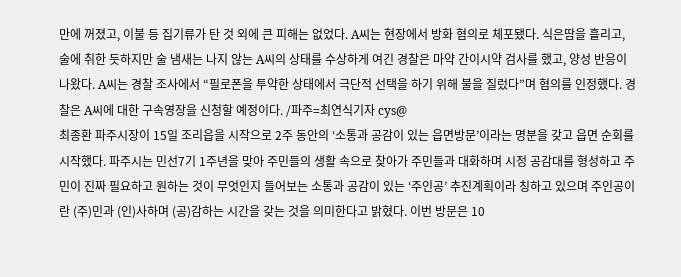만에 꺼졌고, 이불 등 집기류가 탄 것 외에 큰 피해는 없었다. A씨는 현장에서 방화 혐의로 체포됐다. 식은땀을 흘리고, 술에 취한 듯하지만 술 냄새는 나지 않는 A씨의 상태를 수상하게 여긴 경찰은 마약 간이시약 검사를 했고, 양성 반응이 나왔다. A씨는 경찰 조사에서 “필로폰을 투약한 상태에서 극단적 선택을 하기 위해 불을 질렀다”며 혐의를 인정했다. 경찰은 A씨에 대한 구속영장을 신청할 예정이다. /파주=최연식기자 cys@
최종환 파주시장이 15일 조리읍을 시작으로 2주 동안의 ‘소통과 공감이 있는 읍면방문’이라는 명분을 갖고 읍면 순회를 시작했다. 파주시는 민선7기 1주년을 맞아 주민들의 생활 속으로 찾아가 주민들과 대화하며 시정 공감대를 형성하고 주민이 진짜 필요하고 원하는 것이 무엇인지 들어보는 소통과 공감이 있는 ‘주인공’ 추진계획이라 칭하고 있으며 주인공이란 (주)민과 (인)사하며 (공)감하는 시간을 갖는 것을 의미한다고 밝혔다. 이번 방문은 10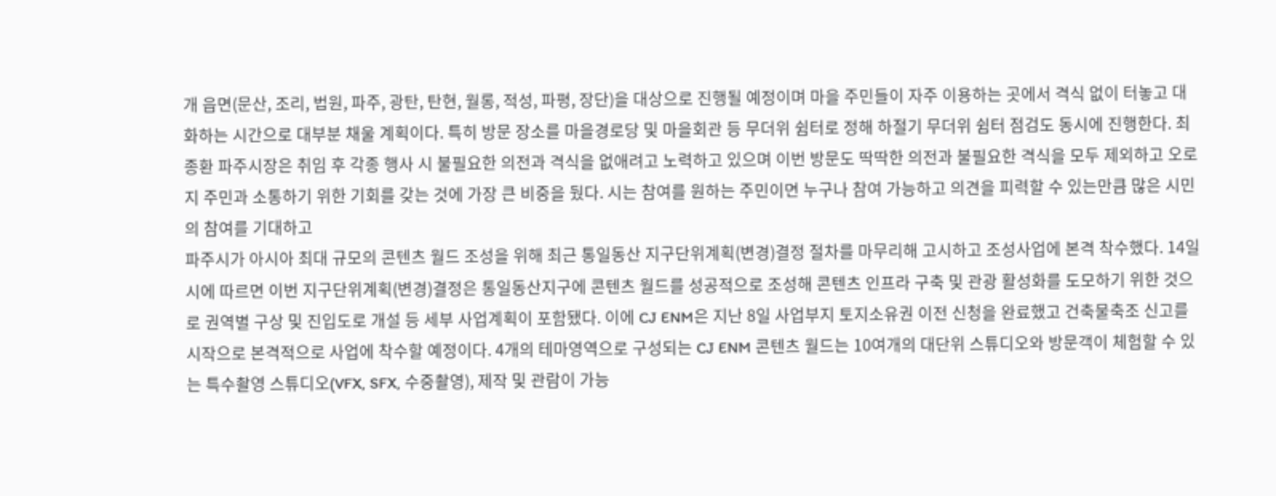개 읍면(문산, 조리, 법원, 파주, 광탄, 탄현, 월롱, 적성, 파평, 장단)을 대상으로 진행될 예정이며 마을 주민들이 자주 이용하는 곳에서 격식 없이 터놓고 대화하는 시간으로 대부분 채울 계획이다. 특히 방문 장소를 마을경로당 및 마을회관 등 무더위 쉼터로 정해 하절기 무더위 쉼터 점검도 동시에 진행한다. 최종환 파주시장은 취임 후 각종 행사 시 불필요한 의전과 격식을 없애려고 노력하고 있으며 이번 방문도 딱딱한 의전과 불필요한 격식을 모두 제외하고 오로지 주민과 소통하기 위한 기회를 갖는 것에 가장 큰 비중을 뒀다. 시는 참여를 원하는 주민이면 누구나 참여 가능하고 의견을 피력할 수 있는만큼 많은 시민의 참여를 기대하고
파주시가 아시아 최대 규모의 콘텐츠 월드 조성을 위해 최근 통일동산 지구단위계획(변경)결정 절차를 마무리해 고시하고 조성사업에 본격 착수했다. 14일 시에 따르면 이번 지구단위계획(변경)결정은 통일동산지구에 콘텐츠 월드를 성공적으로 조성해 콘텐츠 인프라 구축 및 관광 활성화를 도모하기 위한 것으로 권역별 구상 및 진입도로 개설 등 세부 사업계획이 포함됐다. 이에 CJ ENM은 지난 8일 사업부지 토지소유권 이전 신청을 완료했고 건축물축조 신고를 시작으로 본격적으로 사업에 착수할 예정이다. 4개의 테마영역으로 구성되는 CJ ENM 콘텐츠 월드는 10여개의 대단위 스튜디오와 방문객이 체험할 수 있는 특수촬영 스튜디오(VFX, SFX, 수중촬영), 제작 및 관람이 가능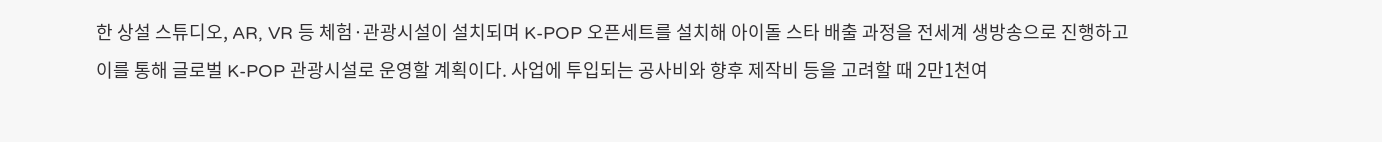한 상설 스튜디오, AR, VR 등 체험·관광시설이 설치되며 K-POP 오픈세트를 설치해 아이돌 스타 배출 과정을 전세계 생방송으로 진행하고 이를 통해 글로벌 K-POP 관광시설로 운영할 계획이다. 사업에 투입되는 공사비와 향후 제작비 등을 고려할 때 2만1천여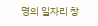명의 일자리 창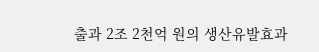출과 2조 2천억 원의 생산유발효과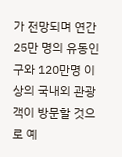가 전망되며 연간 25만 명의 유동인구와 120만명 이상의 국내외 관광객이 방문할 것으로 예